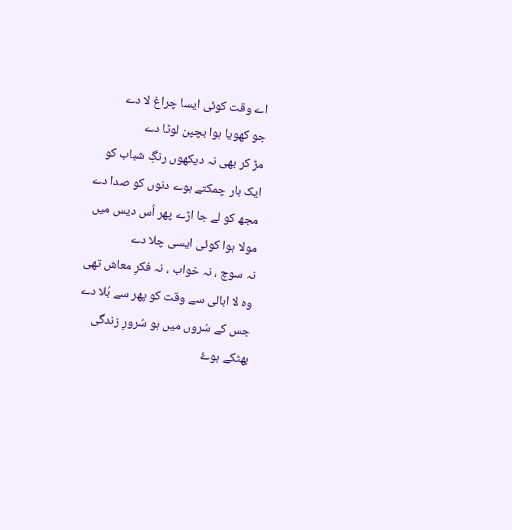اے وقت کوئی ایسا چراغ لا دے
جو کھویا ہوا بچپن لوٹا دے
مڑ کر بھی نہ دیکھوں رنگِ شباب کو
ایک بار چمکتے ہوے دنوں کو صدا دے
مجھ کو لے جا اڑے پھر اُس دیس میں
مولا ہوا کوئی ایسی چلا دے
نہ سوچ ، نہ خواب ، نہ فکرِ معاش تھی
وہ لا ابالی سے وقت کو پھر سے بُلا دے
جس کے سُروں میں ہو سُرورِ زندگی
بھٹکے ہوۓ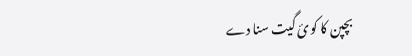بچپن کا کوئ گیت سنا دے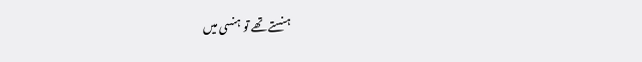ہنستے تھے تو ہنسی میں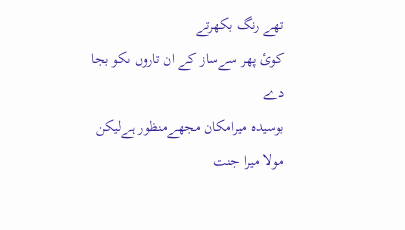تھے رنگ بکھرتے
کوئ پھر سےساز کے ان تاروں ںکو بجا دے
بوسیدہ میرامکان مجھےمنظور ہےلیکن
مولا میرا جنت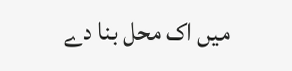میں اک محل بنا دے